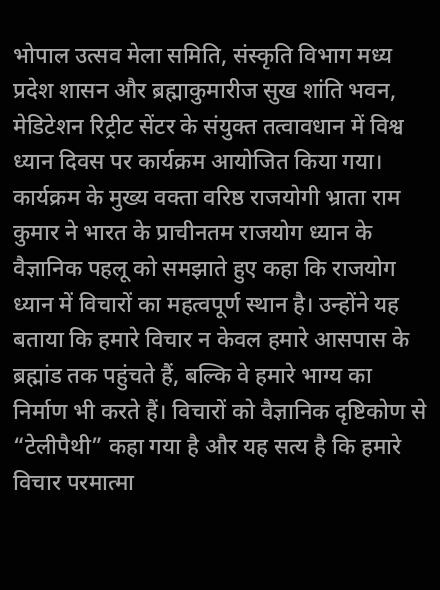भोपाल उत्सव मेला समिति, संस्कृति विभाग मध्य प्रदेश शासन और ब्रह्माकुमारीज सुख शांति भवन, मेडिटेशन रिट्रीट सेंटर के संयुक्त तत्वावधान में विश्व ध्यान दिवस पर कार्यक्रम आयोजित किया गया। कार्यक्रम के मुख्य वक्ता वरिष्ठ राजयोगी भ्राता राम कुमार ने भारत के प्राचीनतम राजयोग ध्यान के वैज्ञानिक पहलू को समझाते हुए कहा कि राजयोग ध्यान में विचारों का महत्वपूर्ण स्थान है। उन्होंने यह बताया कि हमारे विचार न केवल हमारे आसपास के ब्रह्मांड तक पहुंचते हैं, बल्कि वे हमारे भाग्य का निर्माण भी करते हैं। विचारों को वैज्ञानिक दृष्टिकोण से “टेलीपैथी” कहा गया है और यह सत्य है कि हमारे विचार परमात्मा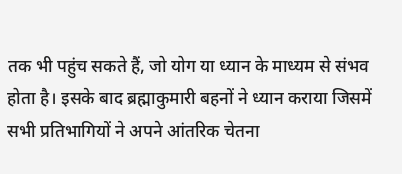तक भी पहुंच सकते हैं, जो योग या ध्यान के माध्यम से संभव होता है। इसके बाद ब्रह्माकुमारी बहनों ने ध्यान कराया जिसमें सभी प्रतिभागियों ने अपने आंतरिक चेतना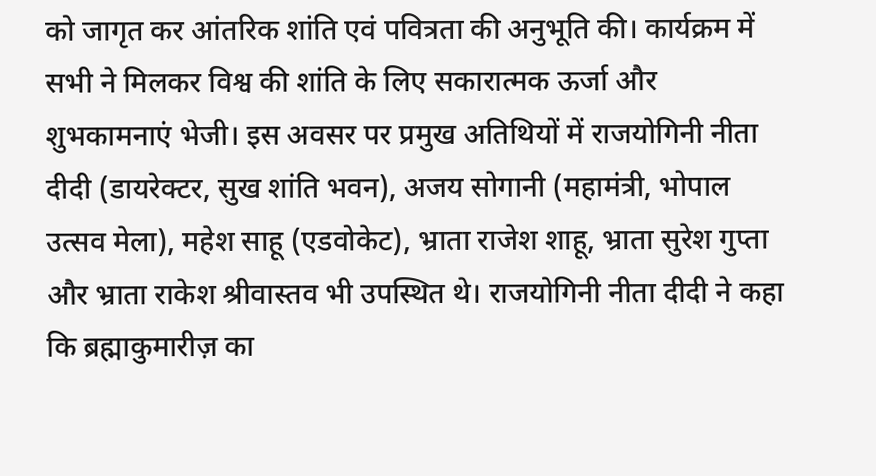को जागृत कर आंतरिक शांति एवं पवित्रता की अनुभूति की। कार्यक्रम में सभी ने मिलकर विश्व की शांति के लिए सकारात्मक ऊर्जा और शुभकामनाएं भेजी। इस अवसर पर प्रमुख अतिथियों में राजयोगिनी नीता दीदी (डायरेक्टर, सुख शांति भवन), अजय सोगानी (महामंत्री, भोपाल उत्सव मेला), महेश साहू (एडवोकेट), भ्राता राजेश शाहू, भ्राता सुरेश गुप्ता और भ्राता राकेश श्रीवास्तव भी उपस्थित थे। राजयोगिनी नीता दीदी ने कहा कि ब्रह्माकुमारीज़ का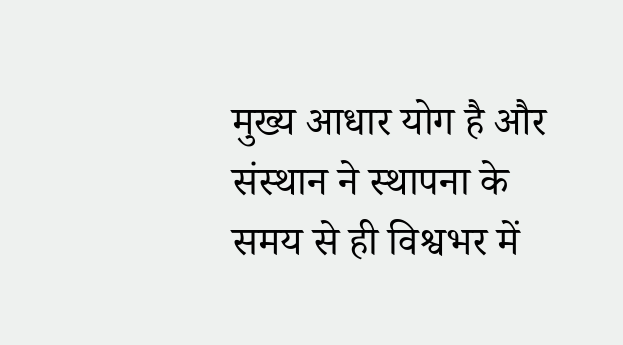मुख्य आधार योग है और संस्थान ने स्थापना के समय से ही विश्वभर में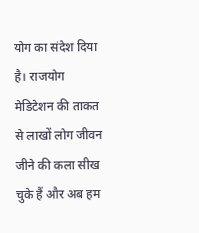योग का संदेश दिया है। राजयोग मेडिटेशन की ताकत से लाखों लोग जीवन जीने की कला सीख चुके हैं और अब हम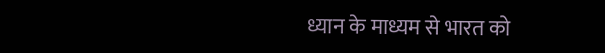ध्यान के माध्यम से भारत को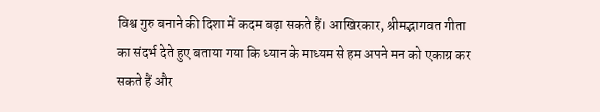विश्व गुरु बनाने की दिशा में कदम बढ़ा सकते हैं। आखिरकार, श्रीमद्भागवत गीता का संदर्भ देते हुए बताया गया कि ध्यान के माध्यम से हम अपने मन को एकाग्र कर सकते हैं और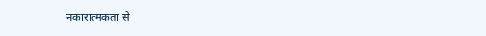नकारात्मकता से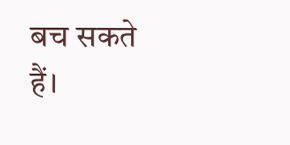बच सकते हैं।